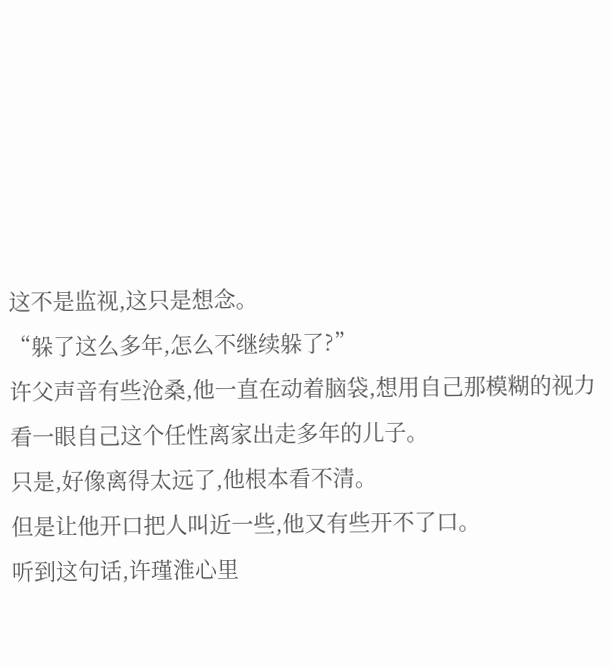这不是监视,这只是想念。
“躲了这么多年,怎么不继续躲了?”
许父声音有些沧桑,他一直在动着脑袋,想用自己那模糊的视力看一眼自己这个任性离家出走多年的儿子。
只是,好像离得太远了,他根本看不清。
但是让他开口把人叫近一些,他又有些开不了口。
听到这句话,许瑾淮心里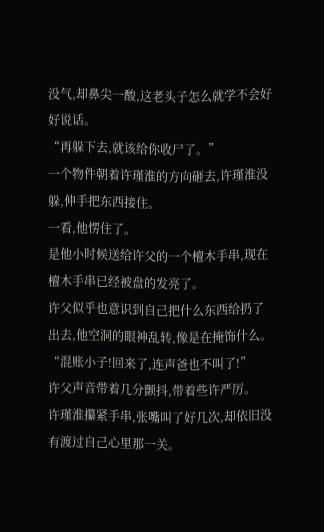没气,却鼻尖一酸,这老头子怎么就学不会好好说话。
“再躲下去,就该给你收尸了。”
一个物件朝着许瑾淮的方向砸去,许瑾淮没躲,伸手把东西接住。
一看,他愣住了。
是他小时候送给许父的一个檀木手串,现在檀木手串已经被盘的发亮了。
许父似乎也意识到自己把什么东西给扔了出去,他空洞的眼神乱转,像是在掩饰什么。
“混账小子!回来了,连声爸也不叫了!”
许父声音带着几分颤抖,带着些许严厉。
许瑾淮攥紧手串,张嘴叫了好几次,却依旧没有渡过自己心里那一关。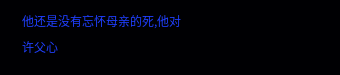他还是没有忘怀母亲的死,他对许父心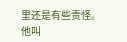里还是有些责怪。
他叫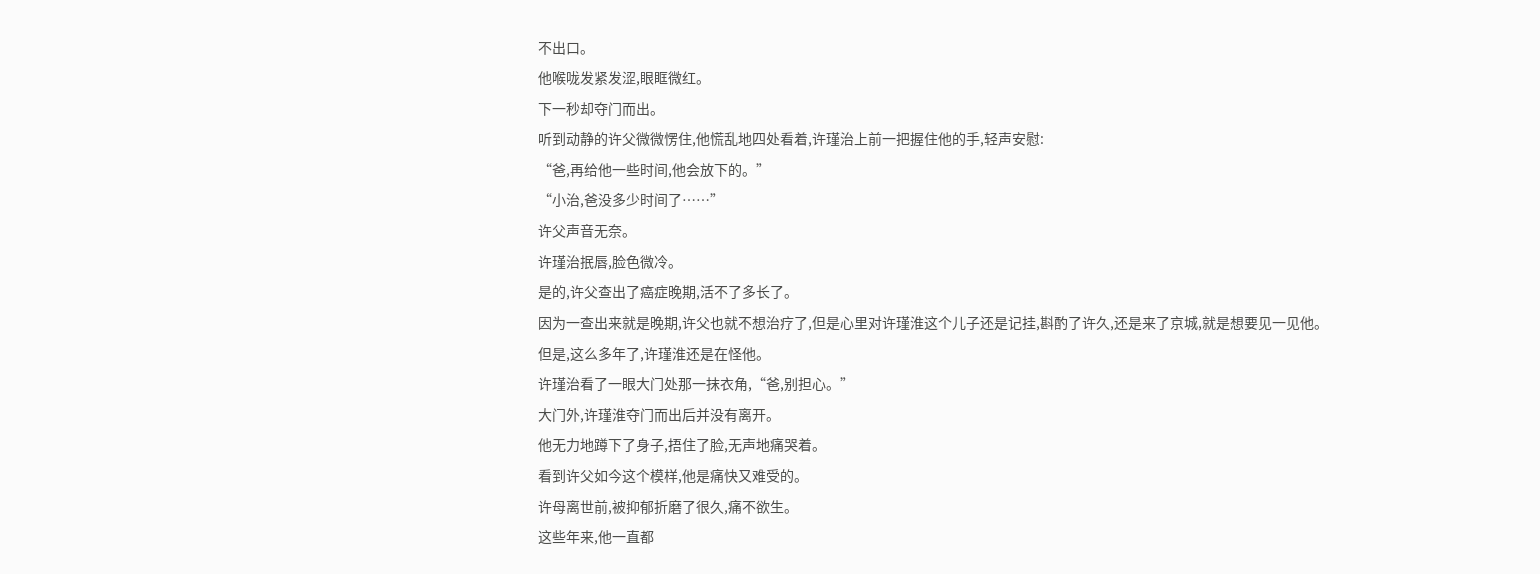不出口。
他喉咙发紧发涩,眼眶微红。
下一秒却夺门而出。
听到动静的许父微微愣住,他慌乱地四处看着,许瑾治上前一把握住他的手,轻声安慰:
“爸,再给他一些时间,他会放下的。”
“小治,爸没多少时间了……”
许父声音无奈。
许瑾治抿唇,脸色微冷。
是的,许父查出了癌症晚期,活不了多长了。
因为一查出来就是晚期,许父也就不想治疗了,但是心里对许瑾淮这个儿子还是记挂,斟酌了许久,还是来了京城,就是想要见一见他。
但是,这么多年了,许瑾淮还是在怪他。
许瑾治看了一眼大门处那一抹衣角,“爸,别担心。”
大门外,许瑾淮夺门而出后并没有离开。
他无力地蹲下了身子,捂住了脸,无声地痛哭着。
看到许父如今这个模样,他是痛快又难受的。
许母离世前,被抑郁折磨了很久,痛不欲生。
这些年来,他一直都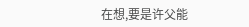在想,要是许父能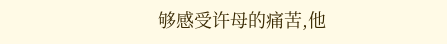够感受许母的痛苦,他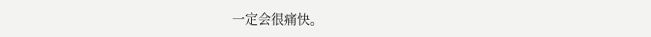一定会很痛快。